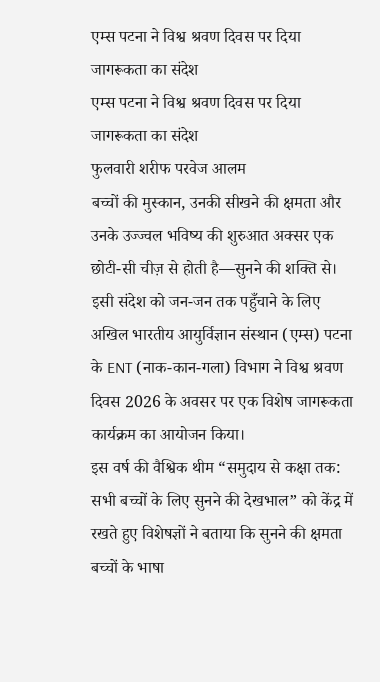एम्स पटना ने विश्व श्रवण दिवस पर दिया जागरूकता का संदेश
एम्स पटना ने विश्व श्रवण दिवस पर दिया जागरूकता का संदेश
फुलवारी शरीफ परवेज आलम
बच्चों की मुस्कान, उनकी सीखने की क्षमता और उनके उज्ज्वल भविष्य की शुरुआत अक्सर एक छोटी-सी चीज़ से होती है—सुनने की शक्ति से। इसी संदेश को जन-जन तक पहुँचाने के लिए अखिल भारतीय आयुर्विज्ञान संस्थान (एम्स) पटना के ENT (नाक-कान-गला) विभाग ने विश्व श्रवण दिवस 2026 के अवसर पर एक विशेष जागरूकता कार्यक्रम का आयोजन किया।
इस वर्ष की वैश्विक थीम “समुदाय से कक्षा तक: सभी बच्चों के लिए सुनने की देखभाल” को केंद्र में रखते हुए विशेषज्ञों ने बताया कि सुनने की क्षमता बच्चों के भाषा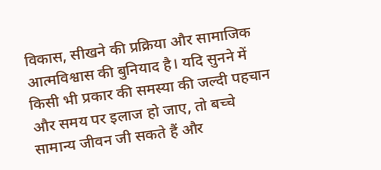विकास, सीखने की प्रक्रिया और सामाजिक आत्मविश्वास की बुनियाद है। यदि सुनने में किसी भी प्रकार की समस्या की जल्दी पहचान और समय पर इलाज हो जाए, तो बच्चे सामान्य जीवन जी सकते हैं और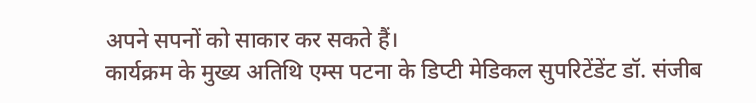अपने सपनों को साकार कर सकते हैं।
कार्यक्रम के मुख्य अतिथि एम्स पटना के डिप्टी मेडिकल सुपरिटेंडेंट डॉ. संजीब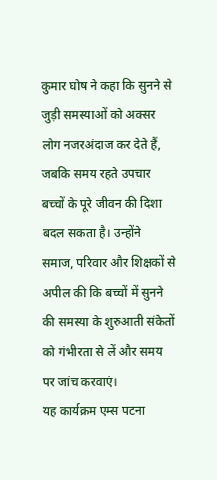कुमार घोष ने कहा कि सुनने से जुड़ी समस्याओं को अक्सर लोग नजरअंदाज कर देते हैं, जबकि समय रहते उपचार बच्चों के पूरे जीवन की दिशा बदल सकता है। उन्होंने समाज, परिवार और शिक्षकों से अपील की कि बच्चों में सुनने की समस्या के शुरुआती संकेतों को गंभीरता से लें और समय पर जांच करवाएं।
यह कार्यक्रम एम्स पटना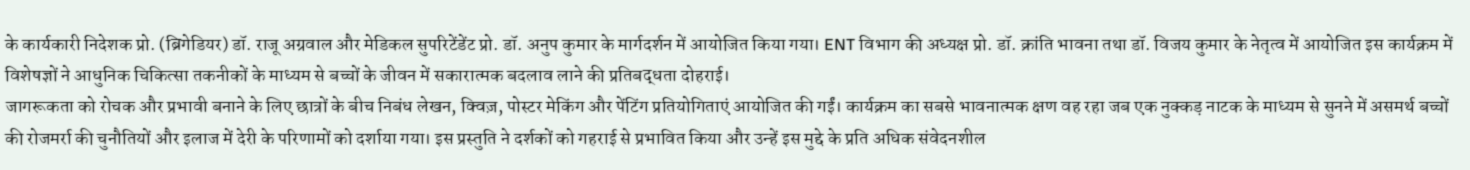के कार्यकारी निदेशक प्रो. (ब्रिगेडियर) डॉ. राजू अग्रवाल और मेडिकल सुपरिटेंडेंट प्रो. डॉ. अनुप कुमार के मार्गदर्शन में आयोजित किया गया। ENT विभाग की अध्यक्ष प्रो. डॉ. क्रांति भावना तथा डॉ. विजय कुमार के नेतृत्व में आयोजित इस कार्यक्रम में विशेषज्ञों ने आधुनिक चिकित्सा तकनीकों के माध्यम से बच्चों के जीवन में सकारात्मक बदलाव लाने की प्रतिबद्धता दोहराई।
जागरूकता को रोचक और प्रभावी बनाने के लिए छात्रों के बीच निबंध लेखन, क्विज़, पोस्टर मेकिंग और पेंटिंग प्रतियोगिताएं आयोजित की गईं। कार्यक्रम का सबसे भावनात्मक क्षण वह रहा जब एक नुक्कड़ नाटक के माध्यम से सुनने में असमर्थ बच्चों की रोजमर्रा की चुनौतियों और इलाज में देरी के परिणामों को दर्शाया गया। इस प्रस्तुति ने दर्शकों को गहराई से प्रभावित किया और उन्हें इस मुद्दे के प्रति अधिक संवेदनशील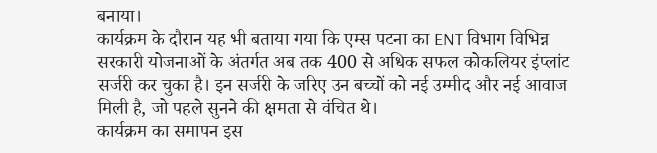बनाया।
कार्यक्रम के दौरान यह भी बताया गया कि एम्स पटना का ENT विभाग विभिन्न सरकारी योजनाओं के अंतर्गत अब तक 400 से अधिक सफल कोकलियर इंप्लांट सर्जरी कर चुका है। इन सर्जरी के जरिए उन बच्चों को नई उम्मीद और नई आवाज मिली है, जो पहले सुनने की क्षमता से वंचित थे।
कार्यक्रम का समापन इस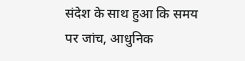संदेश के साथ हुआ कि समय पर जांच, आधुनिक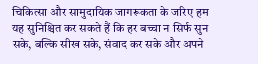चिकित्सा और सामुदायिक जागरूकता के जरिए हम यह सुनिश्चित कर सकते हैं कि हर बच्चा न सिर्फ सुन सके, बल्कि सीख सके, संवाद कर सके और अपने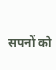सपनों को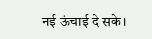नई ऊंचाई दे सके।